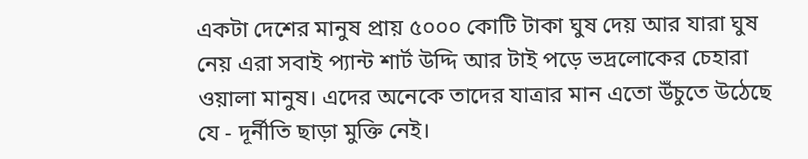একটা দেশের মানুষ প্রায় ৫০০০ কোটি টাকা ঘুষ দেয় আর যারা ঘুষ নেয় এরা সবাই প্যান্ট শার্ট উদ্দি আর টাই পড়ে ভদ্রলোকের চেহারা ওয়ালা মানুষ। এদের অনেকে তাদের যাত্রার মান এতো উঁচুতে উঠেছে যে - দূর্নীতি ছাড়া মুক্তি নেই।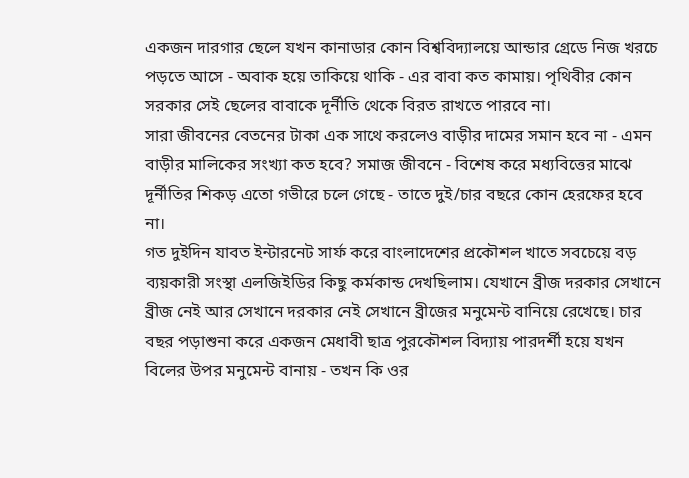একজন দারগার ছেলে যখন কানাডার কোন বিশ্ববিদ্যালয়ে আন্ডার গ্রেডে নিজ খরচে পড়তে আসে - অবাক হয়ে তাকিয়ে থাকি - এর বাবা কত কামায়। পৃথিবীর কোন সরকার সেই ছেলের বাবাকে দূর্নীতি থেকে বিরত রাখতে পারবে না।
সারা জীবনের বেতনের টাকা এক সাথে করলেও বাড়ীর দামের সমান হবে না - এমন বাড়ীর মালিকের সংখ্যা কত হবে? সমাজ জীবনে - বিশেষ করে মধ্যবিত্তের মাঝে দূর্নীতির শিকড় এতো গভীরে চলে গেছে - তাতে দুই/চার বছরে কোন হেরফের হবে না।
গত দুইদিন যাবত ইন্টারনেট সার্ফ করে বাংলাদেশের প্রকৌশল খাতে সবচেয়ে বড় ব্যয়কারী সংস্থা এলজিইডির কিছু কর্মকান্ড দেখছিলাম। যেখানে ব্রীজ দরকার সেখানে ব্রীজ নেই আর সেখানে দরকার নেই সেখানে ব্রীজের মনুমেন্ট বানিয়ে রেখেছে। চার বছর পড়াশুনা করে একজন মেধাবী ছাত্র পুরকৌশল বিদ্যায় পারদর্শী হয়ে যখন বিলের উপর মনুমেন্ট বানায় - তখন কি ওর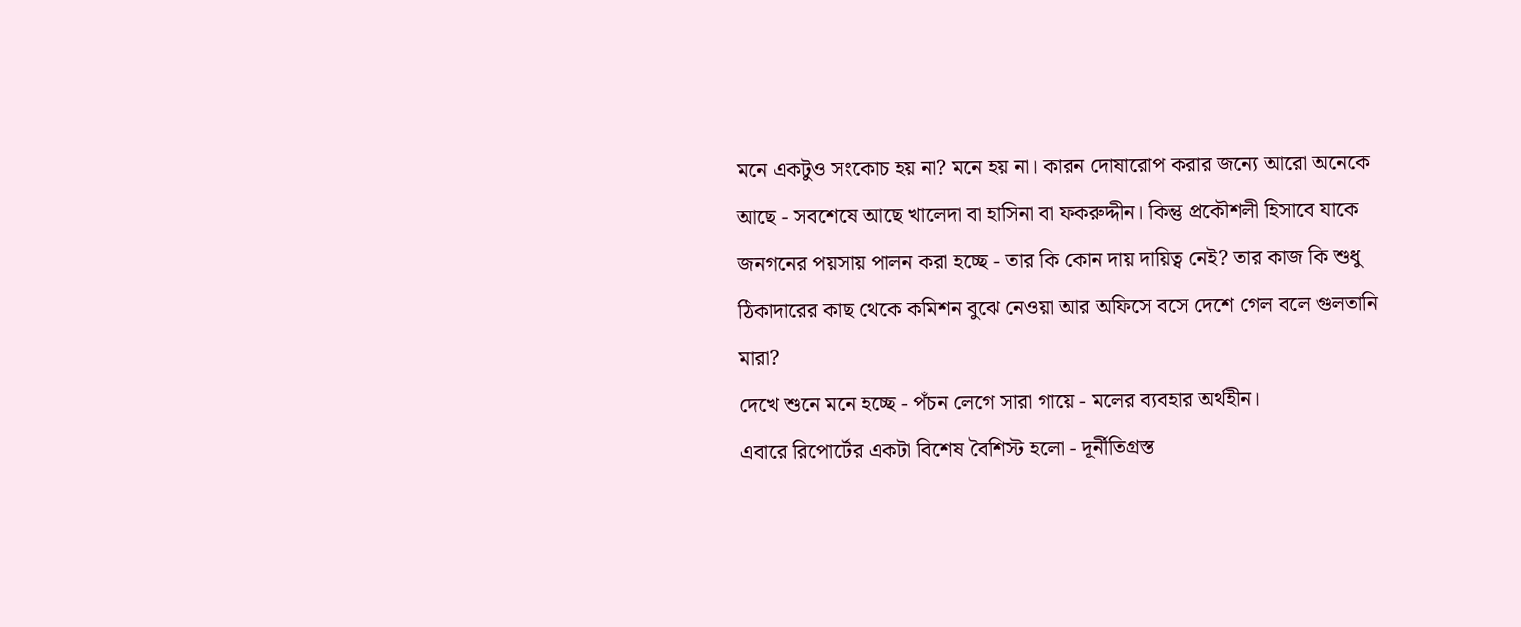মনে একটুও সংকোচ হয় না? মনে হয় না। কারন দোষারোপ করার জন্যে আরো অনেকে আছে - সবশেষে আছে খালেদা বা হাসিনা বা ফকরুদ্দীন। কিন্তু প্রকৌশলী হিসাবে যাকে জনগনের পয়সায় পালন করা হচ্ছে - তার কি কোন দায় দায়িত্ব নেই? তার কাজ কি শুধু ঠিকাদারের কাছ থেকে কমিশন বুঝে নেওয়া আর অফিসে বসে দেশে গেল বলে গুলতানি মারা?
দেখে শুনে মনে হচ্ছে - পঁচন লেগে সারা গায়ে - মলের ব্যবহার অর্থহীন।
এবারে রিপোর্টের একটা বিশেষ বৈশিস্ট হলো - দূর্নীতিগ্রস্ত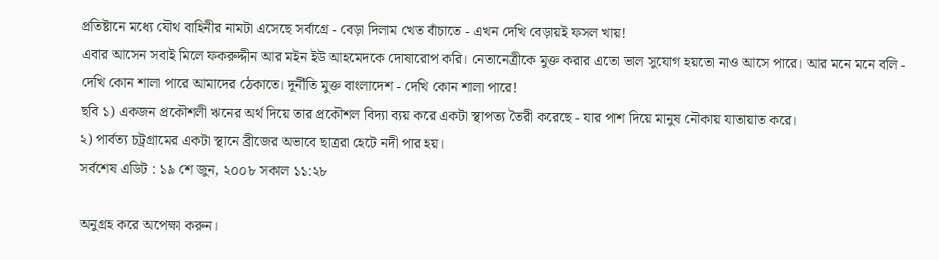প্রতিষ্টানে মধ্যে যৌথ বাহিনীর নামটা এসেছে সর্বাগ্রে - বেড়া দিলাম খেত বাঁচাতে - এখন দেখি বেড়ায়ই ফসল খায়!
এবার আসেন সবাই মিলে ফকরুদ্দীন আর মইন ইউ আহমেদকে দোষারোপ করি। নেতানেত্রীকে মুক্ত করার এতো ভাল সুযোগ হয়তো নাও আসে পারে। আর মনে মনে বলি - দেখি কোন শালা পারে আমাদের ঠেকাতে। দূর্নীতি মুক্ত বাংলাদেশ - দেখি কোন শালা পারে!
ছবি ১) একজন প্রকৌশলী ঋনের অর্থ দিয়ে তার প্রকৌশল বিদ্যা ব্যয় করে একটা স্থাপত্য তৈরী করেছে - যার পাশ দিয়ে মানুষ নৌকায় যাতায়াত করে।
২) পার্বত্য চট্রগ্রামের একটা স্থানে ব্রীজের অভাবে ছাত্ররা হেটে নদী পার হয়।
সর্বশেষ এডিট : ১৯ শে জুন, ২০০৮ সকাল ১১:২৮

অনুগ্রহ করে অপেক্ষা করুন।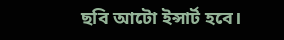ছবি আটো ইন্সার্ট হবে।